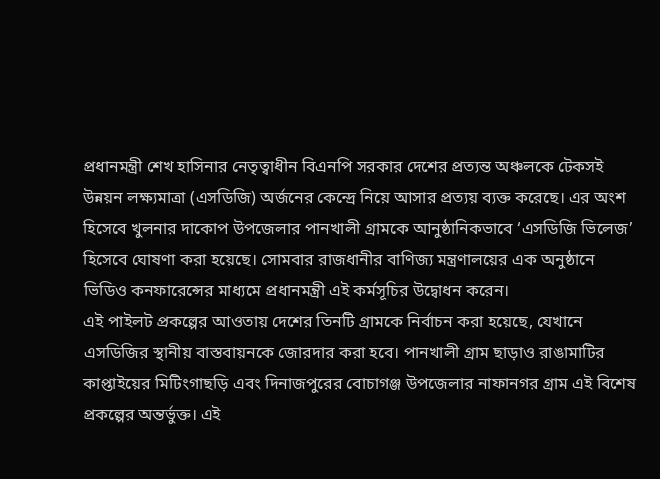প্রধানমন্ত্রী শেখ হাসিনার নেতৃত্বাধীন বিএনপি সরকার দেশের প্রত্যন্ত অঞ্চলকে টেকসই উন্নয়ন লক্ষ্যমাত্রা (এসডিজি) অর্জনের কেন্দ্রে নিয়ে আসার প্রত্যয় ব্যক্ত করেছে। এর অংশ হিসেবে খুলনার দাকোপ উপজেলার পানখালী গ্রামকে আনুষ্ঠানিকভাবে ‘এসডিজি ভিলেজ’ হিসেবে ঘোষণা করা হয়েছে। সোমবার রাজধানীর বাণিজ্য মন্ত্রণালয়ের এক অনুষ্ঠানে ভিডিও কনফারেন্সের মাধ্যমে প্রধানমন্ত্রী এই কর্মসূচির উদ্বোধন করেন।
এই পাইলট প্রকল্পের আওতায় দেশের তিনটি গ্রামকে নির্বাচন করা হয়েছে, যেখানে এসডিজির স্থানীয় বাস্তবায়নকে জোরদার করা হবে। পানখালী গ্রাম ছাড়াও রাঙামাটির কাপ্তাইয়ের মিটিংগাছড়ি এবং দিনাজপুরের বোচাগঞ্জ উপজেলার নাফানগর গ্রাম এই বিশেষ প্রকল্পের অন্তর্ভুক্ত। এই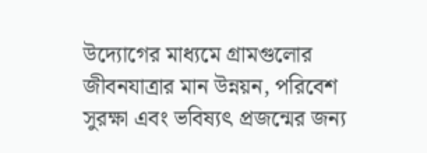উদ্যোগের মাধ্যমে গ্রামগুলোর জীবনযাত্রার মান উন্নয়ন, পরিবেশ সুরক্ষা এবং ভবিষ্যৎ প্রজন্মের জন্য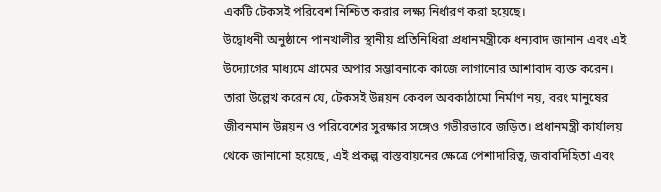একটি টেকসই পরিবেশ নিশ্চিত করার লক্ষ্য নির্ধারণ করা হয়েছে।
উদ্বোধনী অনুষ্ঠানে পানখালীর স্থানীয় প্রতিনিধিরা প্রধানমন্ত্রীকে ধন্যবাদ জানান এবং এই উদ্যোগের মাধ্যমে গ্রামের অপার সম্ভাবনাকে কাজে লাগানোর আশাবাদ ব্যক্ত করেন। তারা উল্লেখ করেন যে, টেকসই উন্নয়ন কেবল অবকাঠামো নির্মাণ নয়, বরং মানুষের জীবনমান উন্নয়ন ও পরিবেশের সুরক্ষার সঙ্গেও গভীরভাবে জড়িত। প্রধানমন্ত্রী কার্যালয় থেকে জানানো হয়েছে, এই প্রকল্প বাস্তবায়নের ক্ষেত্রে পেশাদারিত্ব, জবাবদিহিতা এবং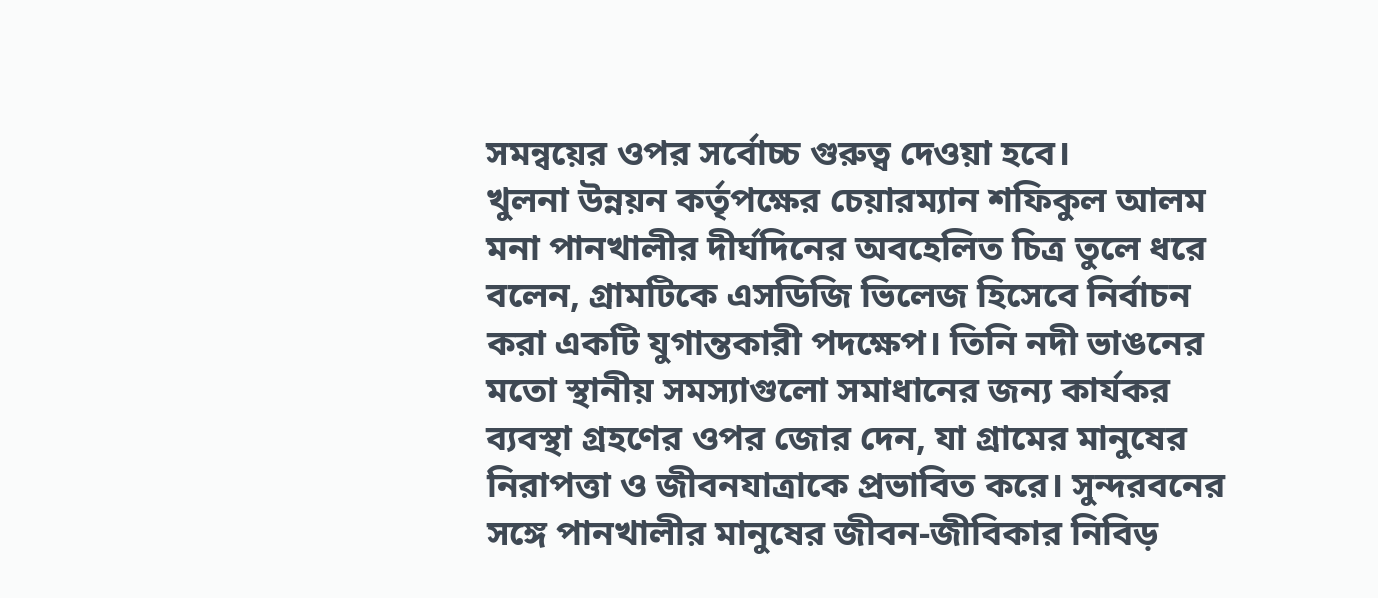সমন্বয়ের ওপর সর্বোচ্চ গুরুত্ব দেওয়া হবে।
খুলনা উন্নয়ন কর্তৃপক্ষের চেয়ারম্যান শফিকুল আলম মনা পানখালীর দীর্ঘদিনের অবহেলিত চিত্র তুলে ধরে বলেন, গ্রামটিকে এসডিজি ভিলেজ হিসেবে নির্বাচন করা একটি যুগান্তকারী পদক্ষেপ। তিনি নদী ভাঙনের মতো স্থানীয় সমস্যাগুলো সমাধানের জন্য কার্যকর ব্যবস্থা গ্রহণের ওপর জোর দেন, যা গ্রামের মানুষের নিরাপত্তা ও জীবনযাত্রাকে প্রভাবিত করে। সুন্দরবনের সঙ্গে পানখালীর মানুষের জীবন-জীবিকার নিবিড়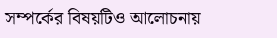সম্পর্কের বিষয়টিও আলোচনায়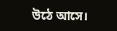উঠে আসে।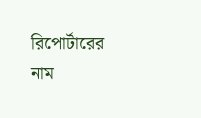রিপোর্টারের নাম